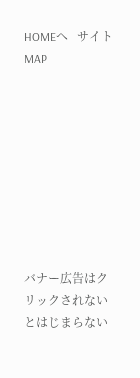HOMEへ   サイトMAP









バナー広告はクリックされないとはじまらない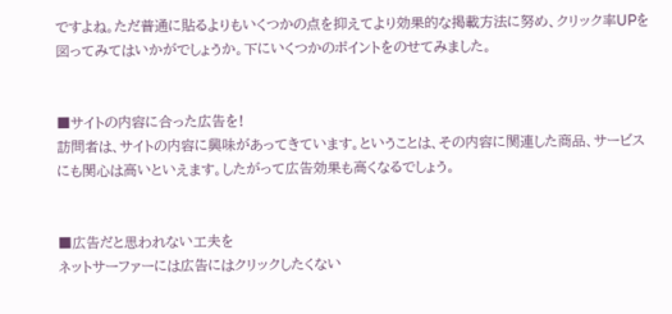ですよね。ただ普通に貼るよりもいくつかの点を抑えてより効果的な掲載方法に努め、クリック率UPを図ってみてはいかがでしょうか。下にいくつかのポイントをのせてみました。


■サイトの内容に合った広告を!
訪問者は、サイトの内容に興味があってきています。ということは、その内容に関連した商品、サービスにも関心は高いといえます。したがって広告効果も高くなるでしょう。


■広告だと思われない工夫を
ネットサーファーには広告にはクリックしたくない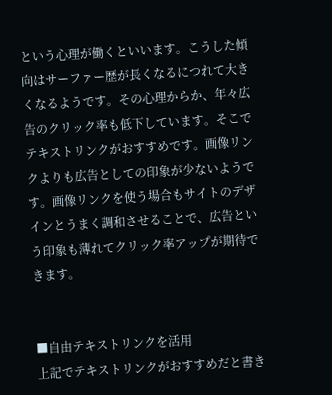という心理が働くといいます。こうした傾向はサーファー歴が長くなるにつれて大きくなるようです。その心理からか、年々広告のクリック率も低下しています。そこでテキストリンクがおすすめです。画像リンクよりも広告としての印象が少ないようです。画像リンクを使う場合もサイトのデザインとうまく調和させることで、広告という印象も薄れてクリック率アップが期待できます。


■自由テキストリンクを活用
上記でテキストリンクがおすすめだと書き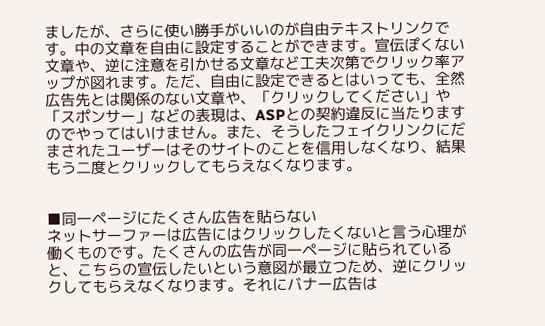ましたが、さらに使い勝手がいいのが自由テキストリンクです。中の文章を自由に設定することができます。宣伝ぽくない文章や、逆に注意を引かせる文章など工夫次第でクリック率アップが図れます。ただ、自由に設定できるとはいっても、全然広告先とは関係のない文章や、「クリックしてください」や「スポンサー」などの表現は、ASPとの契約違反に当たりますのでやってはいけません。また、そうしたフェイクリンクにだまされたユーザーはそのサイトのことを信用しなくなり、結果もう二度とクリックしてもらえなくなります。


■同一ページにたくさん広告を貼らない
ネットサーファーは広告にはクリックしたくないと言う心理が働くものです。たくさんの広告が同一ページに貼られていると、こちらの宣伝したいという意図が最立つため、逆にクリックしてもらえなくなります。それにバナー広告は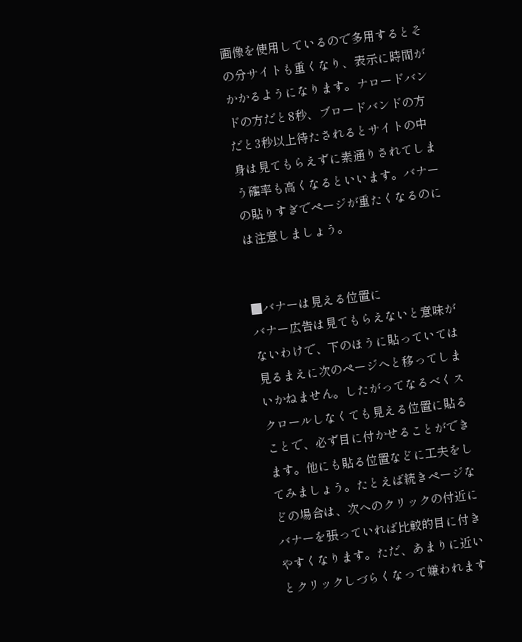画像を使用しているので多用するとその分サイトも重くなり、表示に時間がかかるようになります。ナロードバンドの方だと8秒、ブロードバンドの方だと3秒以上待たされるとサイトの中身は見てもらえずに素通りされてしまう確率も高くなるといいます。バナーの貼りすぎでページが重たくなるのには注意しましょう。


■バナーは見える位置に
バナー広告は見てもらえないと意味がないわけで、下のほうに貼っていては見るまえに次のページへと移ってしまいかねません。したがってなるべくスクロールしなくても見える位置に貼ることで、必ず目に付かせることができます。他にも貼る位置などに工夫をしてみましょう。たとえば続きページなどの場合は、次へのクリックの付近にバナーを張っていれば比較的目に付きやすくなります。ただ、あまりに近いとクリックしづらくなって嫌われます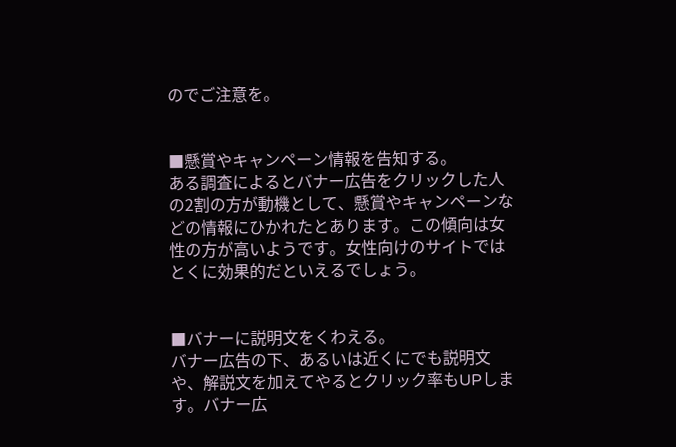のでご注意を。


■懸賞やキャンペーン情報を告知する。
ある調査によるとバナー広告をクリックした人の2割の方が動機として、懸賞やキャンペーンなどの情報にひかれたとあります。この傾向は女性の方が高いようです。女性向けのサイトではとくに効果的だといえるでしょう。


■バナーに説明文をくわえる。
バナー広告の下、あるいは近くにでも説明文や、解説文を加えてやるとクリック率もUPします。バナー広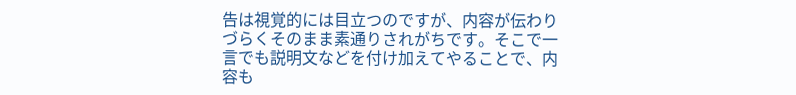告は視覚的には目立つのですが、内容が伝わりづらくそのまま素通りされがちです。そこで一言でも説明文などを付け加えてやることで、内容も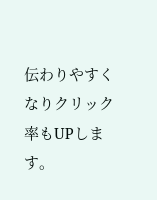伝わりやすくなりクリック率もUPします。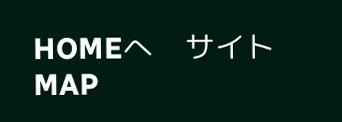HOMEへ    サイトMAP